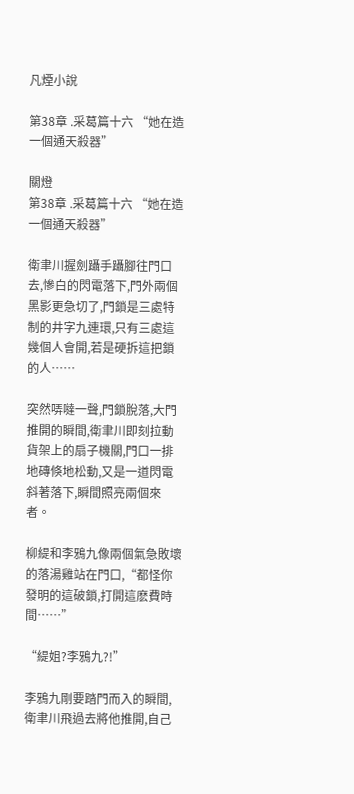凡煙小說

第38章 .采葛篇十六 “她在造一個通天殺器”

關燈
第38章 .采葛篇十六 “她在造一個通天殺器”

衛聿川握劍躡手躡腳往門口去,慘白的閃電落下,門外兩個黑影更急切了,門鎖是三處特制的井字九連環,只有三處這幾個人會開,若是硬拆這把鎖的人……

突然哢噠一聲,門鎖脫落,大門推開的瞬間,衛聿川即刻拉動貨架上的扇子機關,門口一排地磚倏地松動,又是一道閃電斜著落下,瞬間照亮兩個來者。

柳緹和李鴉九像兩個氣急敗壞的落湯雞站在門口,“都怪你發明的這破鎖,打開這麽費時間……”

“緹姐?李鴉九?!”

李鴉九剛要踏門而入的瞬間,衛聿川飛過去將他推開,自己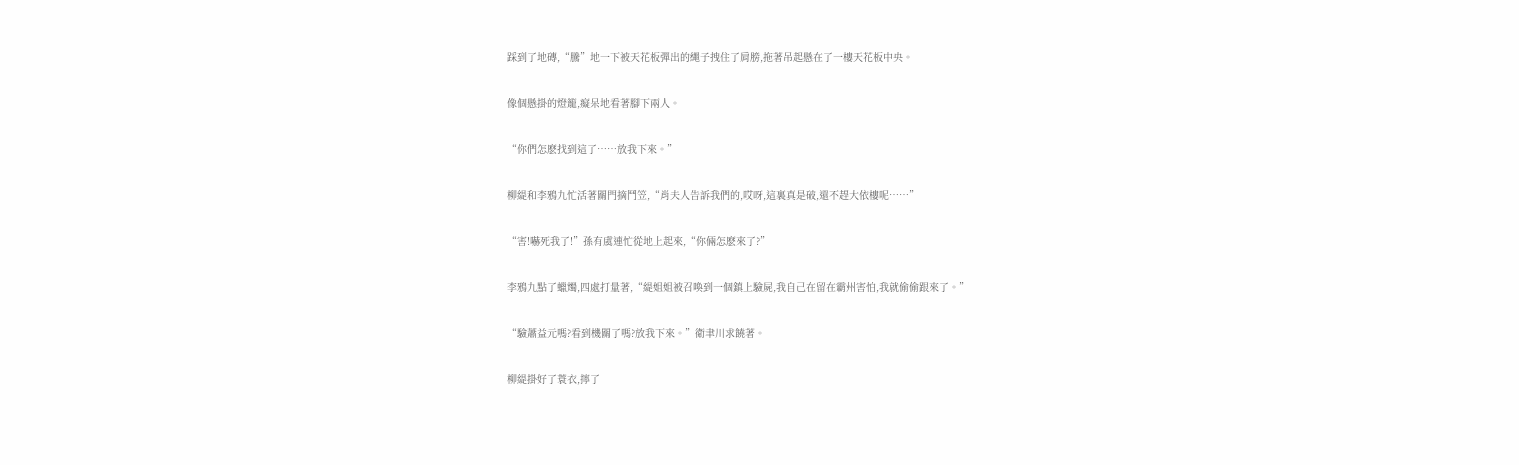踩到了地磚,“騰”地一下被天花板彈出的繩子拽住了肩膀,拖著吊起懸在了一樓天花板中央。

像個懸掛的燈籠,癡呆地看著腳下兩人。

“你們怎麽找到這了……放我下來。”

柳緹和李鴉九忙活著關門摘鬥笠,“肖夫人告訴我們的,哎呀,這裏真是破,還不趕大依樓呢……”

“害!嚇死我了!”孫有虞連忙從地上起來,“你倆怎麽來了?”

李鴉九點了蠟燭,四處打量著,“緹姐姐被召喚到一個鎮上驗屍,我自己在留在霸州害怕,我就偷偷跟來了。”

“驗蕭益元嗎?看到機關了嗎?放我下來。”衛聿川求饒著。

柳緹掛好了蓑衣,擰了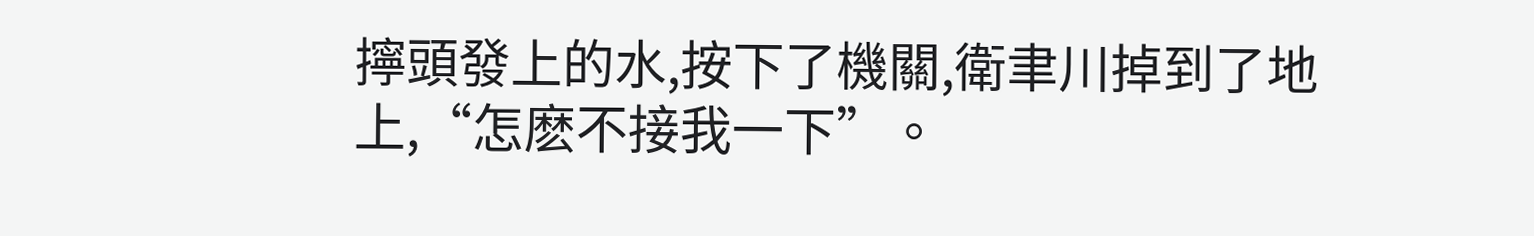擰頭發上的水,按下了機關,衛聿川掉到了地上,“怎麽不接我一下”。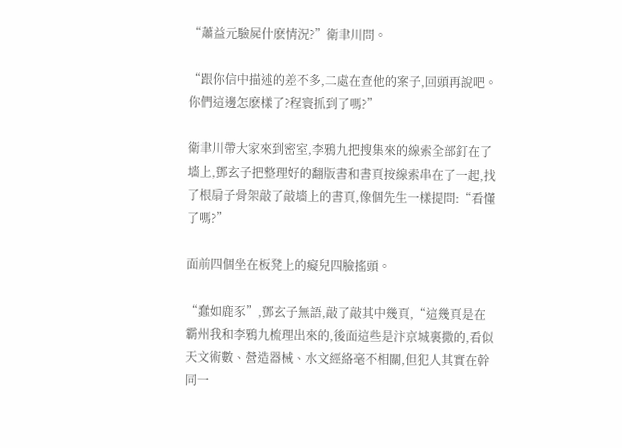“蕭益元驗屍什麽情況?”衛聿川問。

“跟你信中描述的差不多,二處在查他的案子,回頭再說吧。你們這邊怎麽樣了?程寰抓到了嗎?”

衛聿川帶大家來到密室,李鴉九把搜集來的線索全部釘在了墻上,鄧玄子把整理好的翻版書和書頁按線索串在了一起,找了根扇子骨架敲了敲墻上的書頁,像個先生一樣提問:“看懂了嗎?”

面前四個坐在板凳上的癡兒四臉搖頭。

“蠢如鹿豕”,鄧玄子無語,敲了敲其中幾頁,“這幾頁是在霸州我和李鴉九梳理出來的,後面這些是汴京城裏撒的,看似天文術數、營造器械、水文經絡毫不相關,但犯人其實在幹同一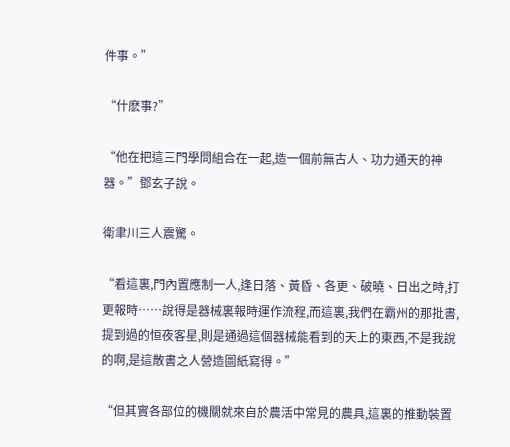件事。”

“什麽事?”

“他在把這三門學問組合在一起,造一個前無古人、功力通天的神器。”鄧玄子說。

衛聿川三人震驚。

“看這裏,門內置應制一人,逢日落、黃昏、各更、破曉、日出之時,打更報時……說得是器械裏報時運作流程,而這裏,我們在霸州的那批書,提到過的恒夜客星,則是通過這個器械能看到的天上的東西,不是我說的啊,是這散書之人營造圖紙寫得。”

“但其實各部位的機關就來自於農活中常見的農具,這裏的推動裝置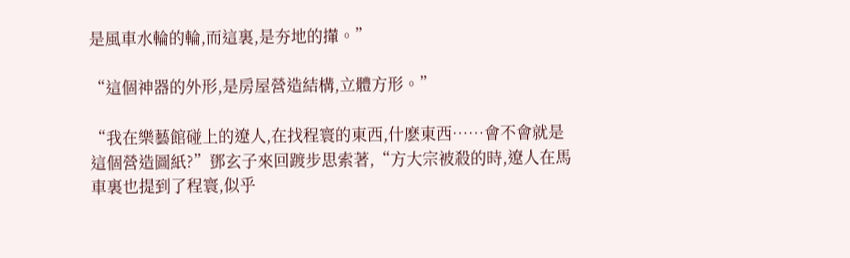是風車水輪的輪,而這裏,是夯地的攆。”

“這個神器的外形,是房屋營造結構,立體方形。”

“我在樂藝館碰上的遼人,在找程寰的東西,什麽東西……會不會就是這個營造圖紙?”鄧玄子來回踱步思索著,“方大宗被殺的時,遼人在馬車裏也提到了程寰,似乎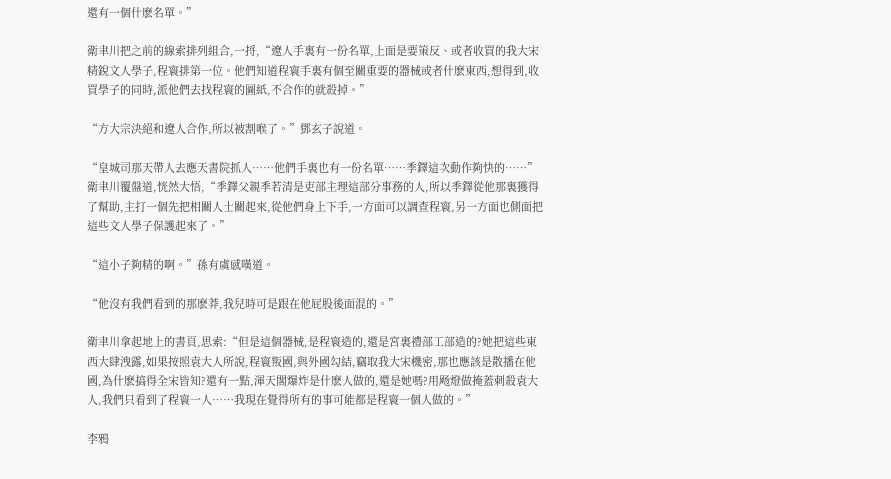還有一個什麽名單。”

衛聿川把之前的線索排列組合,一捋,“遼人手裏有一份名單,上面是要策反、或者收買的我大宋精銳文人學子,程寰排第一位。他們知道程寰手裏有個至關重要的器械或者什麽東西,想得到,收買學子的同時,派他們去找程寰的圖紙,不合作的就殺掉。”

“方大宗決絕和遼人合作,所以被割喉了。”鄧玄子說道。

“皇城司那天帶人去應天書院抓人……他們手裏也有一份名單……季鐸這次動作夠快的……”衛聿川覆盤道,恍然大悟,“季鐸父親季若清是吏部主理這部分事務的人,所以季鐸從他那裏獲得了幫助,主打一個先把相關人士關起來,從他們身上下手,一方面可以調查程寰,另一方面也側面把這些文人學子保護起來了。”

“這小子夠精的啊。”孫有虞感嘆道。

“他沒有我們看到的那麽莽,我兒時可是跟在他屁股後面混的。”

衛聿川拿起地上的書頁,思索:“但是這個器械,是程寰造的,還是宮裏禮部工部造的?她把這些東西大肆洩露,如果按照袁大人所說,程寰叛國,與外國勾結,竊取我大宋機密,那也應該是散播在他國,為什麽搞得全宋皆知?還有一點,渾天閣爆炸是什麽人做的,還是她嗎?用飏燈做掩蓋刺殺袁大人,我們只看到了程寰一人……我現在覺得所有的事可能都是程寰一個人做的。”

李鴉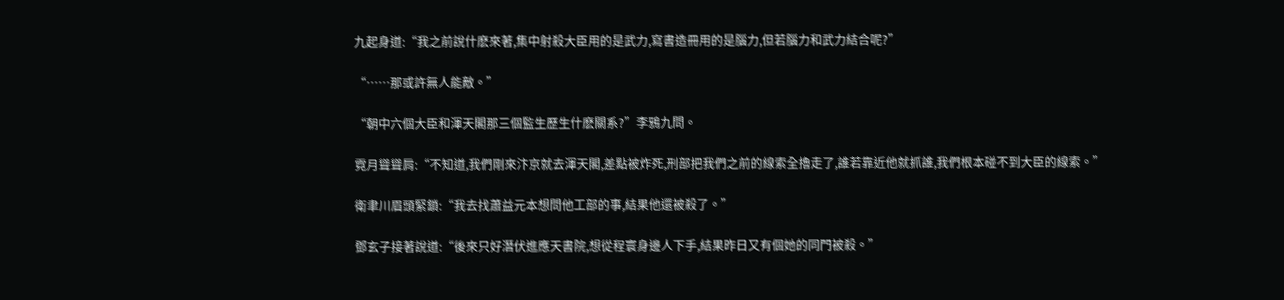九起身道:“我之前說什麽來著,集中射殺大臣用的是武力,寫書造冊用的是腦力,但若腦力和武力結合呢?”

“……那或許無人能敵。”

“朝中六個大臣和渾天閣那三個監生歷生什麽關系?”李鴉九問。

霓月聳聳肩:“不知道,我們剛來汴京就去渾天閣,差點被炸死,刑部把我們之前的線索全擼走了,誰若靠近他就抓誰,我們根本碰不到大臣的線索。”

衛聿川眉頭緊鎖:“我去找蕭益元本想問他工部的事,結果他還被殺了。”

鄧玄子接著說道:“後來只好潛伏進應天書院,想從程寰身邊人下手,結果昨日又有個她的同門被殺。”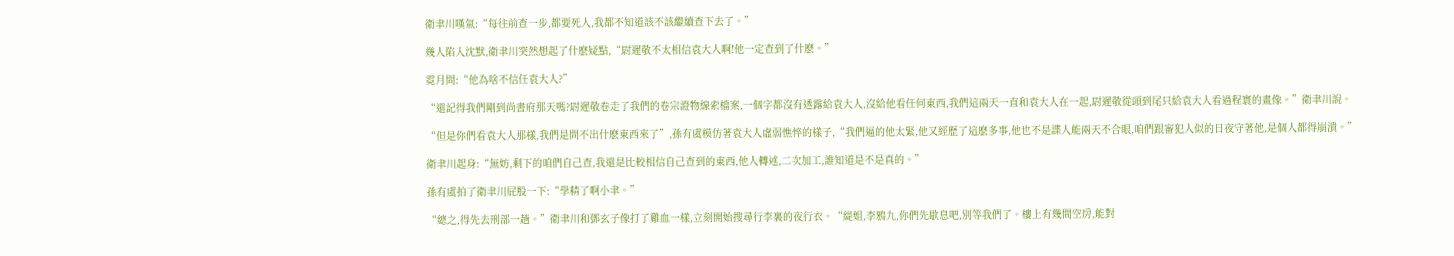衛聿川嘆氣:“每往前查一步,都要死人,我都不知道該不該繼續查下去了。”

幾人陷入沈默,衛聿川突然想起了什麽疑點,“尉遲敬不太相信袁大人啊!他一定查到了什麽。”

霓月問:“他為啥不信任袁大人?”

“還記得我們剛到尚書府那天嗎?尉遲敬卷走了我們的卷宗證物線索檔案,一個字都沒有透露給袁大人,沒給他看任何東西,我們這兩天一直和袁大人在一起,尉遲敬從頭到尾只給袁大人看過程寰的畫像。”衛聿川說。

“但是你們看袁大人那樣,我們是問不出什麽東西來了”,孫有虞模仿著袁大人虛弱憔悴的樣子,“我們逼的他太緊,他又經歷了這麽多事,他也不是諜人能兩天不合眼,咱們跟審犯人似的日夜守著他,是個人都得崩潰。”

衛聿川起身:“無妨,剩下的咱們自己查,我還是比較相信自己查到的東西,他人轉述,二次加工,誰知道是不是真的。”

孫有虞拍了衛聿川屁股一下:“學精了啊小聿。”

“總之,得先去刑部一趟。”衛聿川和鄧玄子像打了雞血一樣,立刻開始搜尋行李裏的夜行衣。“緹姐,李鴉九,你們先歇息吧,別等我們了。樓上有幾間空房,能對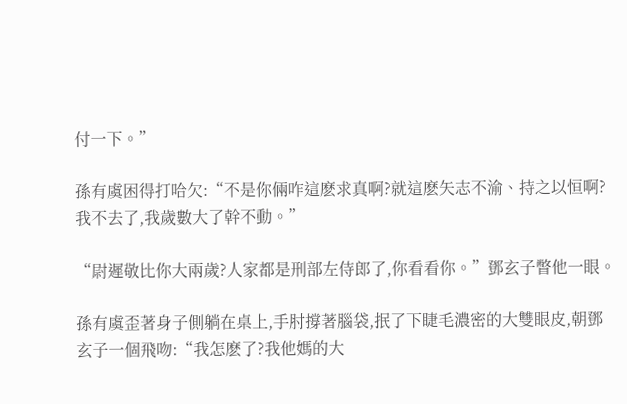付一下。”

孫有虞困得打哈欠:“不是你倆咋這麽求真啊?就這麽矢志不渝、持之以恒啊?我不去了,我歲數大了幹不動。”

“尉遲敬比你大兩歲?人家都是刑部左侍郎了,你看看你。”鄧玄子瞥他一眼。

孫有虞歪著身子側躺在桌上,手肘撐著腦袋,抿了下睫毛濃密的大雙眼皮,朝鄧玄子一個飛吻:“我怎麽了?我他媽的大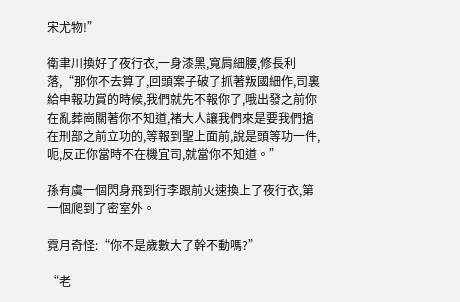宋尤物!”

衛聿川換好了夜行衣,一身漆黑,寬肩細腰,修長利落,“那你不去算了,回頭案子破了抓著叛國細作,司裏給申報功賞的時候,我們就先不報你了,哦出發之前你在亂葬崗關著你不知道,褚大人讓我們來是要我們搶在刑部之前立功的,等報到聖上面前,說是頭等功一件,呃,反正你當時不在機宜司,就當你不知道。”

孫有虞一個閃身飛到行李跟前火速換上了夜行衣,第一個爬到了密室外。

霓月奇怪:“你不是歲數大了幹不動嗎?”

“老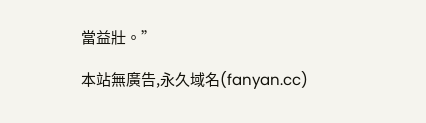當益壯。”

本站無廣告,永久域名(fanyan.cc)